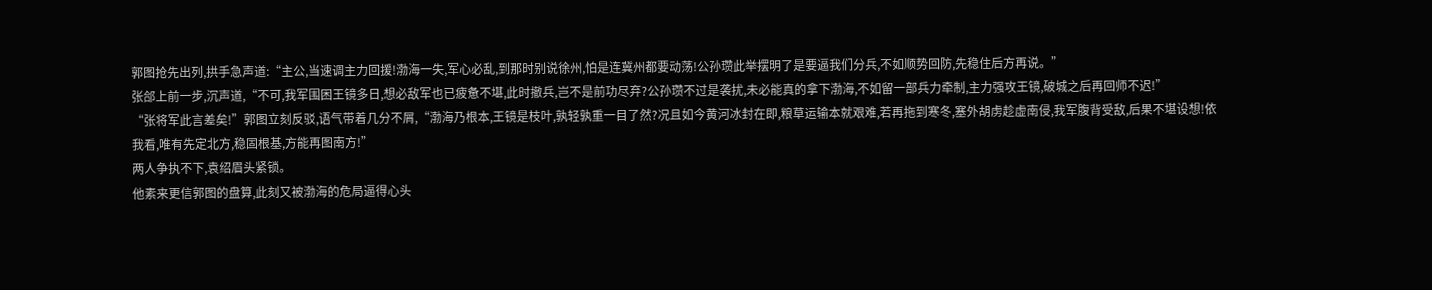郭图抢先出列,拱手急声道:“主公,当速调主力回援!渤海一失,军心必乱,到那时别说徐州,怕是连冀州都要动荡!公孙瓒此举摆明了是要逼我们分兵,不如顺势回防,先稳住后方再说。”
张郃上前一步,沉声道,“不可,我军围困王镜多日,想必敌军也已疲惫不堪,此时撤兵,岂不是前功尽弃?公孙瓒不过是袭扰,未必能真的拿下渤海,不如留一部兵力牵制,主力强攻王镜,破城之后再回师不迟!”
“张将军此言差矣!”郭图立刻反驳,语气带着几分不屑,“渤海乃根本,王镜是枝叶,孰轻孰重一目了然?况且如今黄河冰封在即,粮草运输本就艰难,若再拖到寒冬,塞外胡虏趁虚南侵,我军腹背受敌,后果不堪设想!依我看,唯有先定北方,稳固根基,方能再图南方!”
两人争执不下,袁绍眉头紧锁。
他素来更信郭图的盘算,此刻又被渤海的危局逼得心头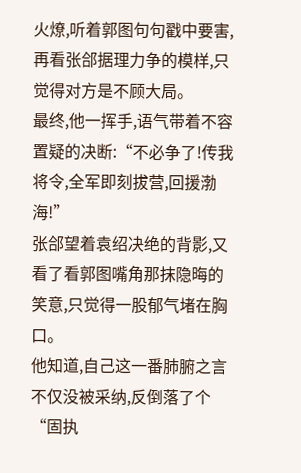火燎,听着郭图句句戳中要害,再看张郃据理力争的模样,只觉得对方是不顾大局。
最终,他一挥手,语气带着不容置疑的决断:“不必争了!传我将令,全军即刻拔营,回援渤海!”
张郃望着袁绍决绝的背影,又看了看郭图嘴角那抹隐晦的笑意,只觉得一股郁气堵在胸口。
他知道,自己这一番肺腑之言不仅没被采纳,反倒落了个“固执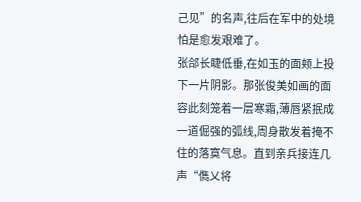己见”的名声,往后在军中的处境怕是愈发艰难了。
张郃长睫低垂,在如玉的面颊上投下一片阴影。那张俊美如画的面容此刻笼着一层寒霜,薄唇紧抿成一道倔强的弧线,周身散发着掩不住的落寞气息。直到亲兵接连几声“儁乂将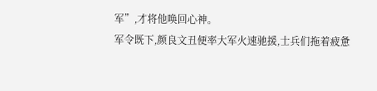军”,才将他唤回心神。
军令既下,颜良文丑便率大军火速驰援,士兵们拖着疲惫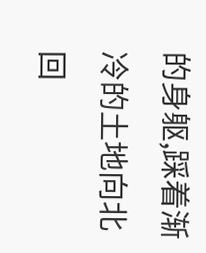的身躯,踩着渐冷的土地向北回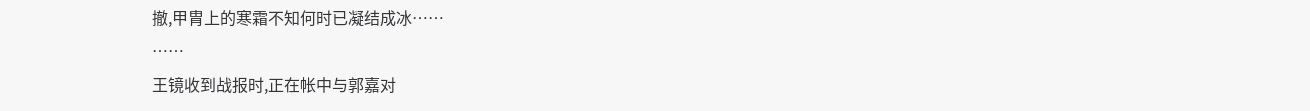撤,甲胄上的寒霜不知何时已凝结成冰……
……
王镜收到战报时,正在帐中与郭嘉对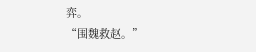弈。
“围魏救赵。”